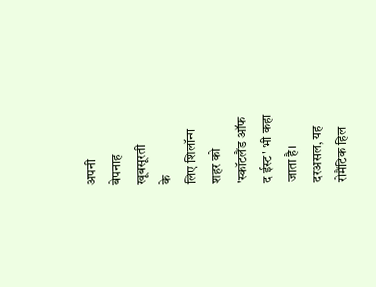अपनी
बेपनाह
खूबसूरती
के
लिए शिलॉन्ग
शहर को
'स्कॉटलैंड ऑफ
द ईस्ट' भी कहा
जाता है।
दरअसल, यह
रोमैंटिक हिल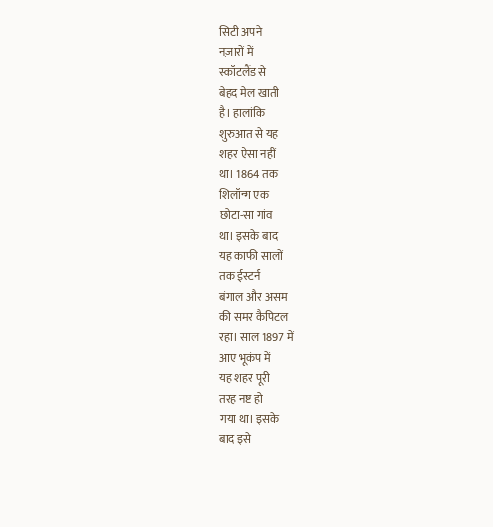सिटी अपने
नज़ारों में
स्कॉटलैंड से
बेहद मेल खाती
है। हालांकि
शुरुआत से यह
शहर ऐसा नहीं
था। 1864 तक
शिलॉन्ग एक
छोटा-सा गांव
था। इसके बाद
यह काफी सालों
तक ईस्टर्न
बंगाल और असम
की समर कैपिटल
रहा। साल 1897 में
आए भूकंप में
यह शहर पूरी
तरह नष्ट हो
गया था। इसके
बाद इसे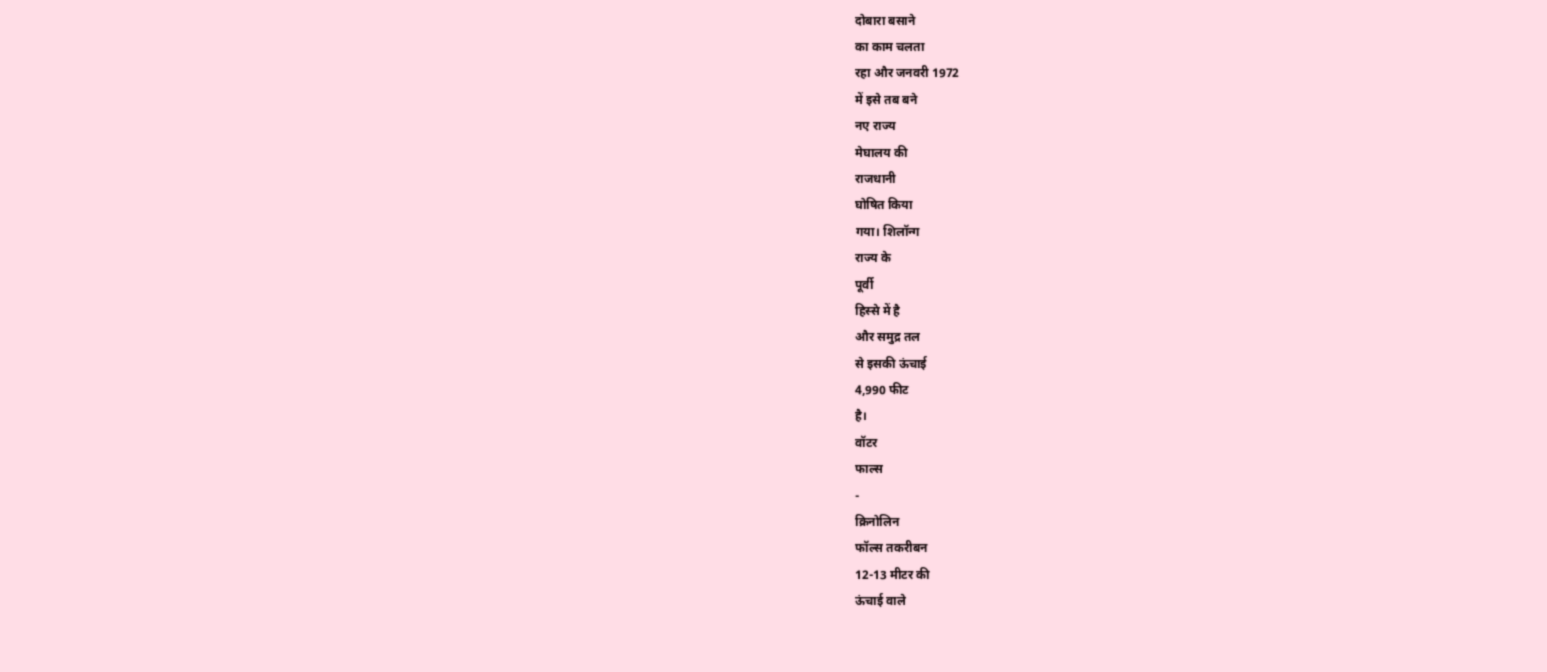दोबारा बसाने
का काम चलता
रहा और जनवरी 1972
में इसे तब बने
नए राज्य
मेघालय की
राजधानी
घोषित किया
गया। शिलॉन्ग
राज्य के
पूर्वी
हिस्से में है
और समुद्र तल
से इसकी ऊंचाई
4,990 फीट
है।
वॉटर
फाल्स
-
क्रिनोलिन
फॉल्स तकरीबन
12-13 मीटर की
ऊंचाई वाले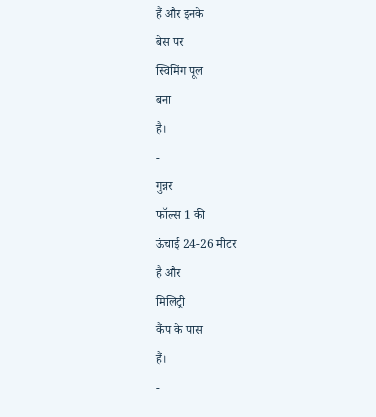हैं और इनके
बेस पर
स्विमिंग पूल
बना
है।
-
गुन्नर
फॉल्स 1 की
ऊंचाई 24-26 मीटर
है और
मिलिट्री
कैंप के पास
हैं।
-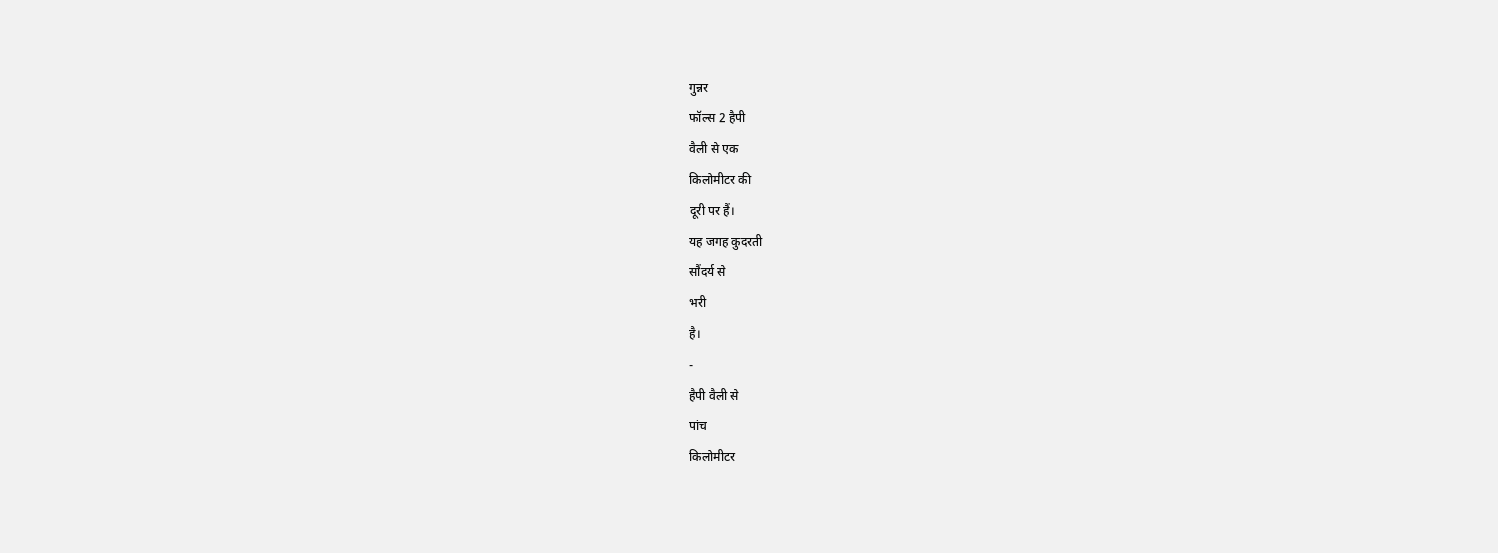गुन्नर
फॉल्स 2 हैपी
वैली से एक
किलोमीटर की
दूरी पर हैं।
यह जगह कुदरती
सौंदर्य से
भरी
है।
-
हैपी वैली से
पांच
किलोमीटर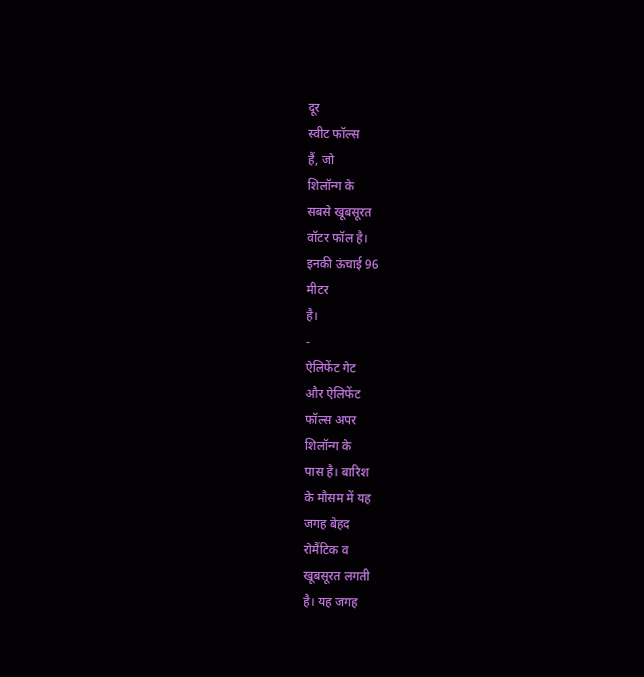दूर
स्वीट फॉल्स
हैं, जो
शिलॉन्ग के
सबसे खूबसूरत
वॉटर फॉल है।
इनकी ऊंचाई 96
मीटर
है।
-
ऐलिफेंट गेट
और ऐलिफेंट
फॉल्स अपर
शिलॉन्ग के
पास है। बारिश
के मौसम में यह
जगह बेहद
रोमैंटिक व
खूबसूरत लगती
है। यह जगह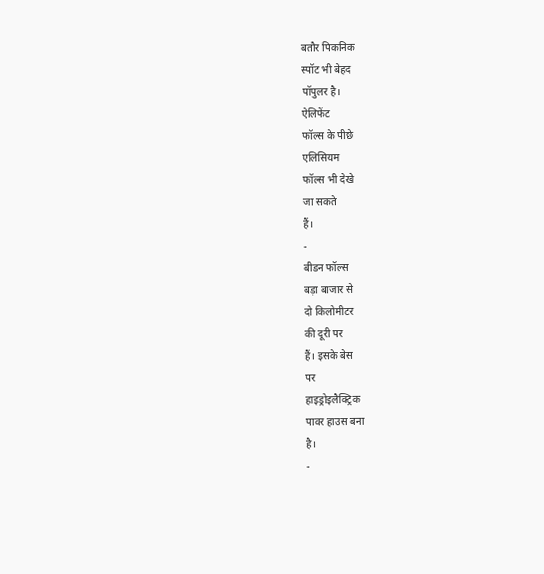बतौर पिकनिक
स्पॉट भी बेहद
पॉपुलर है।
ऐलिफेंट
फॉल्स के पीछे
एलिसियम
फॉल्स भी देखे
जा सकते
हैं।
-
बीडन फॉल्स
बड़ा बाजार से
दो किलोमीटर
की दूरी पर
हैं। इसके बेस
पर
हाइड्रोइलैक्ट्रिक
पावर हाउस बना
है।
-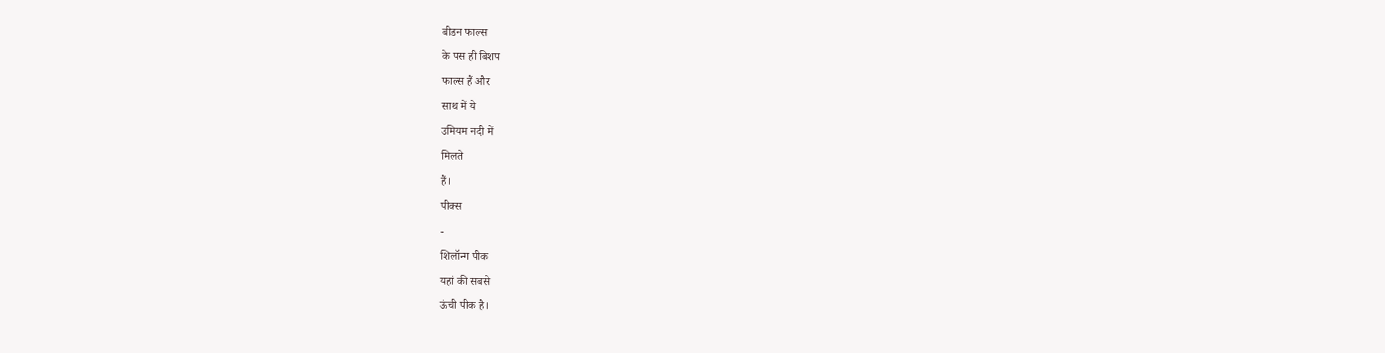बीडन फाल्स
के पस ही बिशप
फाल्स हैं और
साथ में ये
उमियम नदी में
मिलते
हैं।
पीक्स
-
शिलॉन्ग पीक
यहां की सबसे
ऊंची पीक है।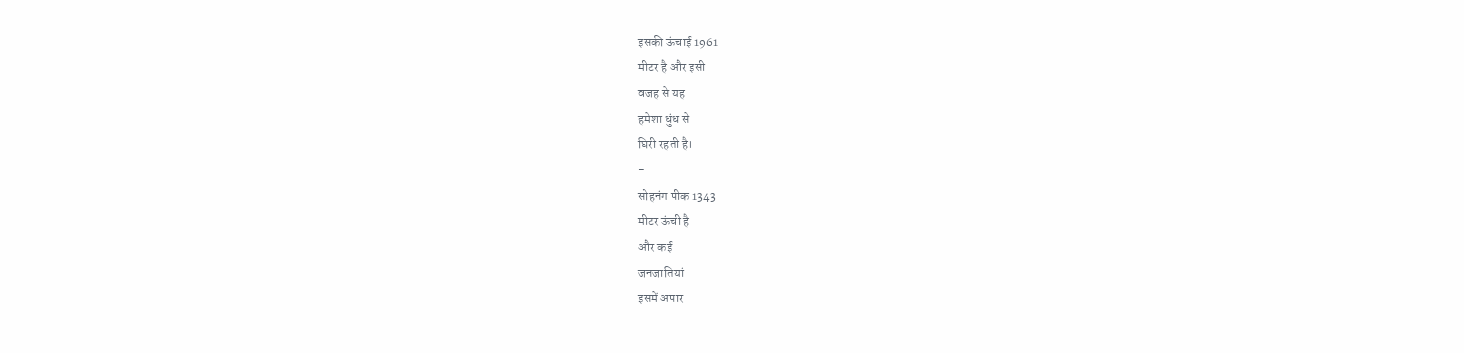इसकी ऊंचाई 1961
मीटर है और इसी
वजह से यह
हमेशा धुंध से
घिरी रहती है।
-
सोहनंग पीक 1343
मीटर ऊंची है
और कई
जनजातियां
इसमें अपार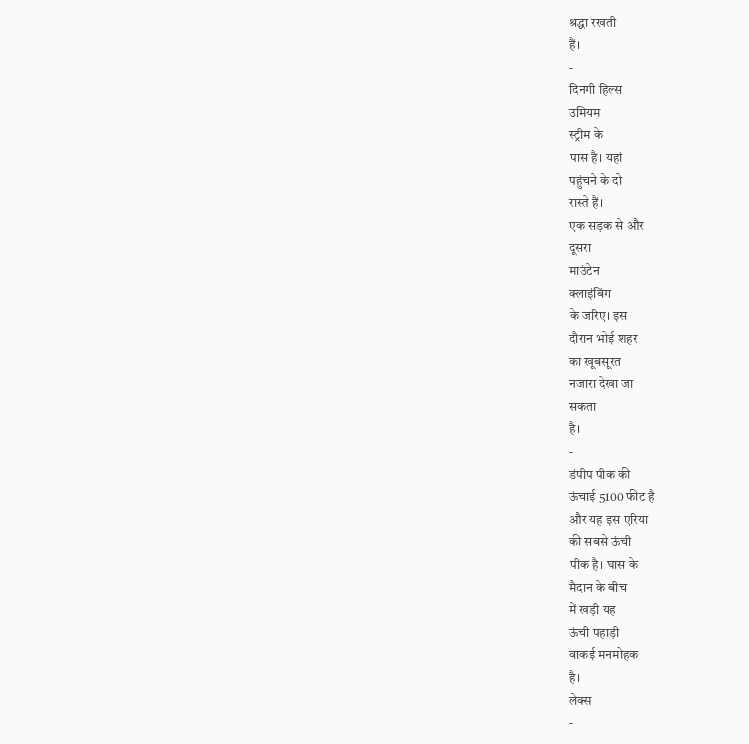श्रद्धा रखती
हैं।
-
दिनगी हिल्स
उमियम
स्ट्रीम के
पास है। यहां
पहुंचने के दो
रास्ते हैं।
एक सड़क से और
दूसरा
माउंटेन
क्लाइंबिंग
के जरिए। इस
दौरान भोई शहर
का खूबसूरत
नजारा देखा जा
सकता
है।
-
डंपीप पीक की
ऊंचाई 5100 फीट है
और यह इस एरिया
की सबसे ऊंची
पीक है। घास के
मैदान के बीच
में खड़ी यह
ऊंची पहाड़ी
वाकई मनमोहक
है।
लेक्स
-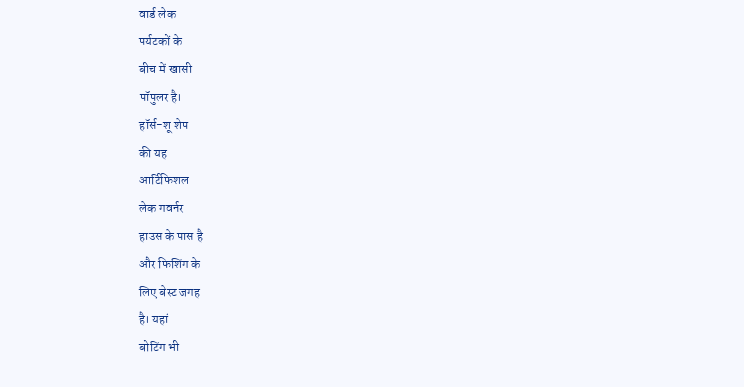वार्ड लेक
पर्यटकों के
बीच में खासी
पॉपुलर है।
हॉर्स-शू शेप
की यह
आर्टिफिशल
लेक गवर्नर
हाउस के पास है
और फिशिंग के
लिए बेस्ट जगह
है। यहां
बोटिंग भी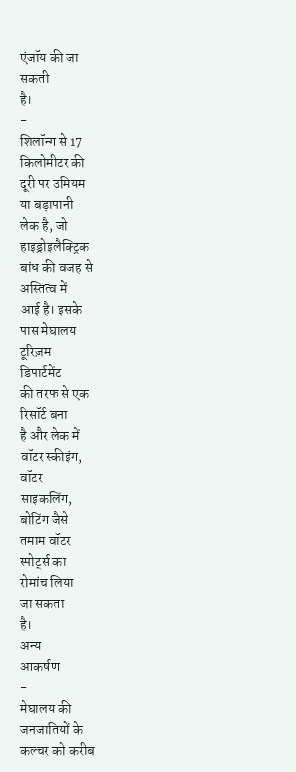एंजॉय की जा
सकती
है।
-
शिलॉन्ग से 17
किलोमीटर की
दूरी पर उमियम
या बड़ापानी
लेक है, जो
हाइड्रोइलैक्ट्रिक
बांध की वजह से
अस्तित्व में
आई है। इसके
पास मेघालय
टूरिज़म
डिपार्टमेंट
की तरफ से एक
रिसॉर्ट बना
है और लेक में
वॉटर स्कीइंग,
वॉटर
साइकलिंग,
बोटिंग जैसे
तमाम वॉटर
स्पोर्ट्स का
रोमांच लिया
जा सकता
है।
अन्य
आकर्षण
-
मेघालय की
जनजातियों के
कल्चर को करीब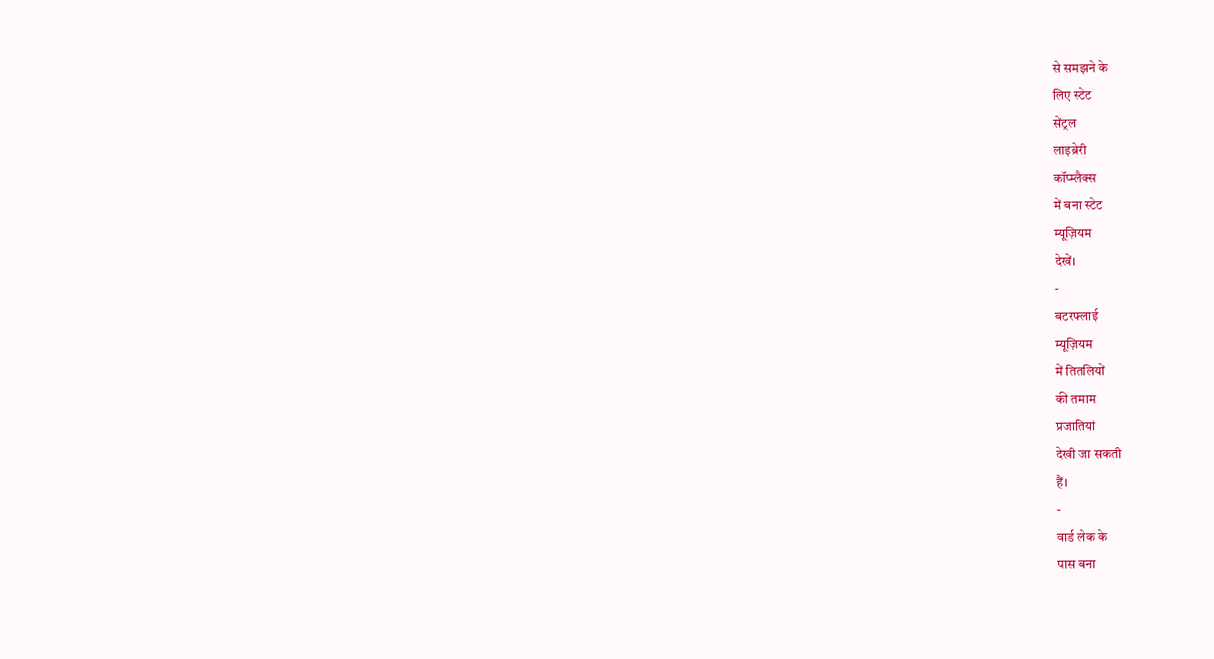से समझने के
लिए स्टेट
सेंट्रल
लाइब्रेरी
कॉप्म्लैक्स
में बना स्टेट
म्यूज़ियम
देखें।
-
बटरफ्लाई
म्यूज़ियम
में तितलियों
की तमाम
प्रजातियां
देखी जा सकती
हैं।
-
वार्ड लेक के
पास बना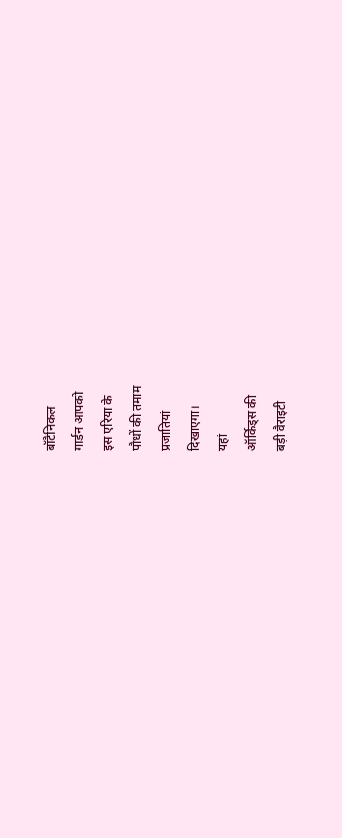बॉटैनिकल
गार्डन आपको
इस एरिया के
पौधों की तमाम
प्रजातियां
दिखाएगा।
यहां
ऑर्किड्स की
बड़ी वैराइटी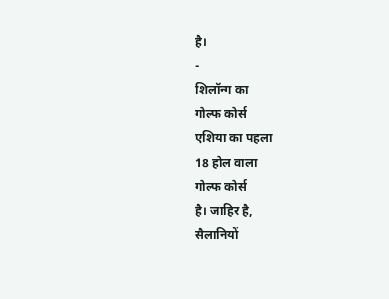है।
-
शिलॉन्ग का
गोल्फ कोर्स
एशिया का पहला
18 होल वाला
गोल्फ कोर्स
है। जाहिर है,
सैलानियों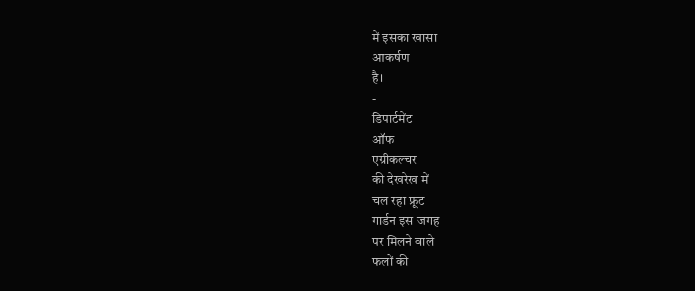में इसका खासा
आकर्षण
है।
-
डिपार्टमेंट
ऑफ
एग्रीकल्चर
की देखरेख में
चल रहा फ्रूट
गार्डन इस जगह
पर मिलने वाले
फलों की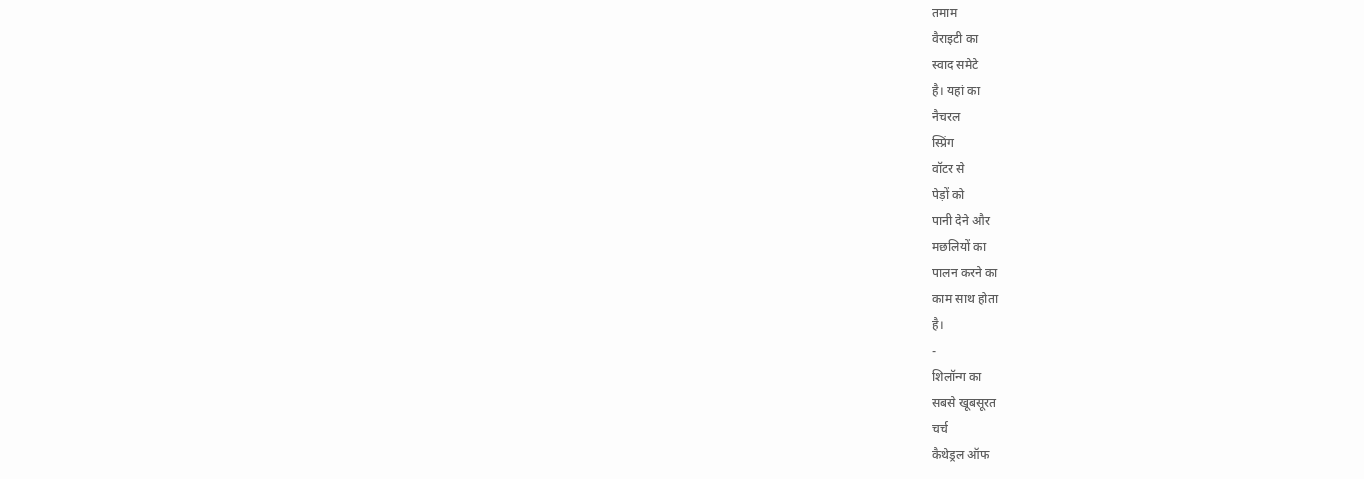तमाम
वैराइटी का
स्वाद समेटे
है। यहां का
नैचरल
स्प्रिंग
वॉटर से
पेड़ों को
पानी देने और
मछलियों का
पालन करने का
काम साथ होता
है।
-
शिलॉन्ग का
सबसे खूबसूरत
चर्च
कैथेड्रल ऑफ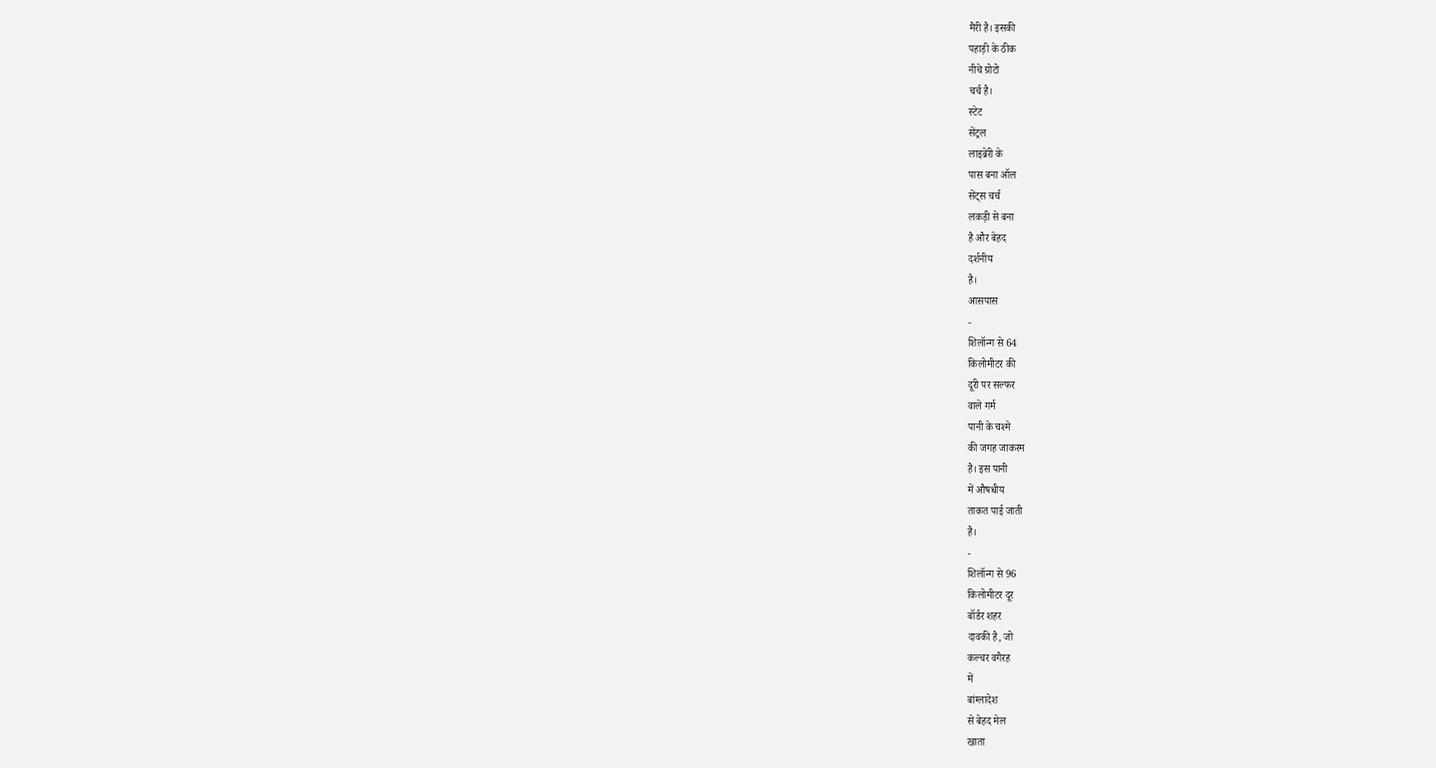मैरी है। इसकी
पहाड़ी के ठीक
नीचे ग्रोटो
चर्च है।
स्टेट
सेंट्रल
लाइब्रेरी के
पास बना ऑल
सेंट्स चर्च
लकड़ी से बना
है और बेहद
दर्शनीय
है।
आसपास
-
शिलॉन्ग से 64
किलोमीटर की
दूरी पर सल्फर
वाले गर्म
पानी के चश्मे
की जगह जाकरम
है। इस पानी
में औषधीय
ताकत पाई जाती
है।
-
शिलॉन्ग से 96
किलोमीटर दूर
बॉर्डर शहर
दावकी है, जो
कल्चर वगैरह
में
बांग्लादेश
से बेहद मेल
खाता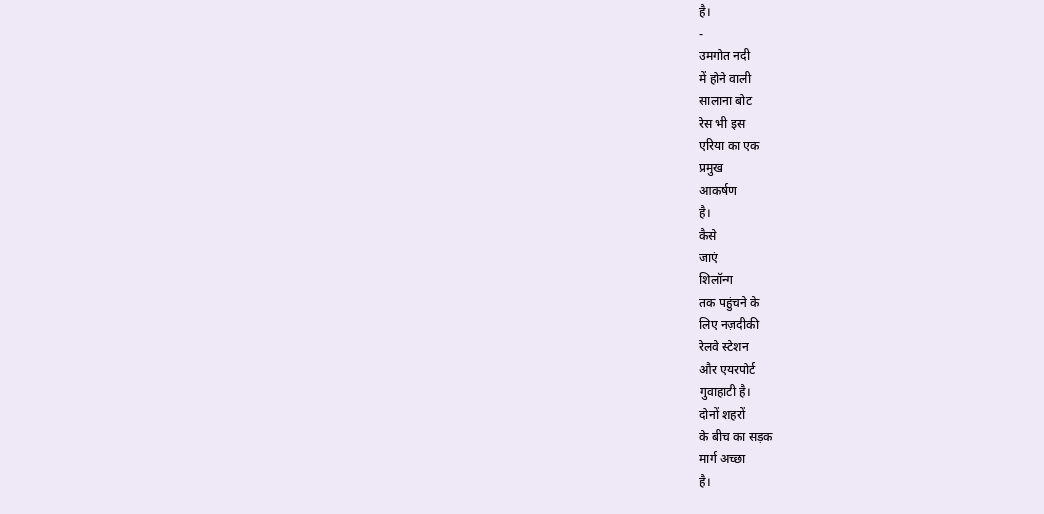है।
-
उमगोत नदी
में होने वाली
सालाना बोट
रेस भी इस
एरिया का एक
प्रमुख
आकर्षण
है।
कैसे
जाएं
शिलॉन्ग
तक पहुंचने के
लिए नज़दीकी
रेलवे स्टेशन
और एयरपोर्ट
गुवाहाटी है।
दोनों शहरों
के बीच का सड़क
मार्ग अच्छा
है।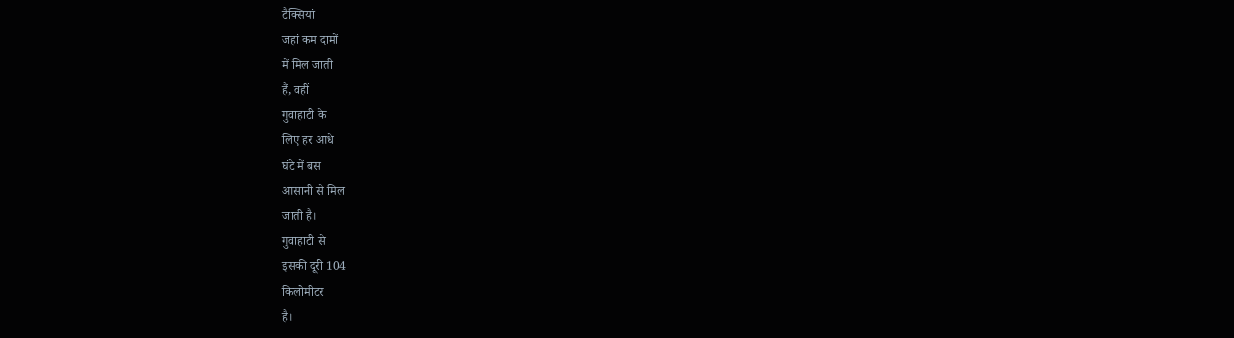टैक्सियां
जहां कम दामों
में मिल जाती
हैं, वहीं
गुवाहाटी के
लिए हर आधे
घंटे में बस
आसानी से मिल
जाती है।
गुवाहाटी से
इसकी दूरी 104
किलोमीटर
है।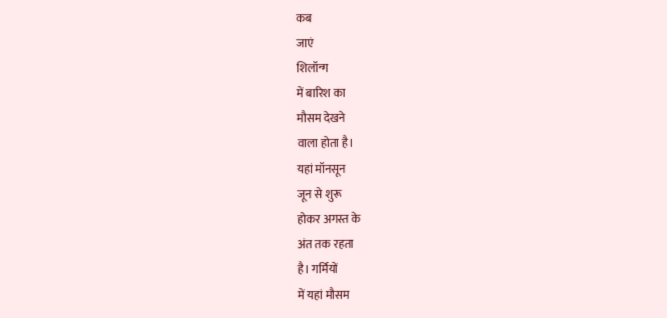कब
जाएं
शिलॉन्ग
में बारिश का
मौसम देखने
वाला होता है।
यहां मॉनसून
जून से शुरू
होकर अगस्त के
अंत तक रहता
है। गर्मियों
में यहां मौसम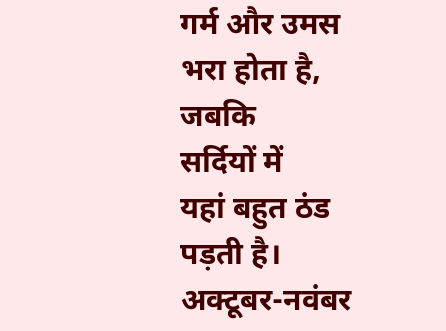गर्म और उमस
भरा होता है,
जबकि
सर्दियों में
यहां बहुत ठंड
पड़ती है।
अक्टूबर-नवंबर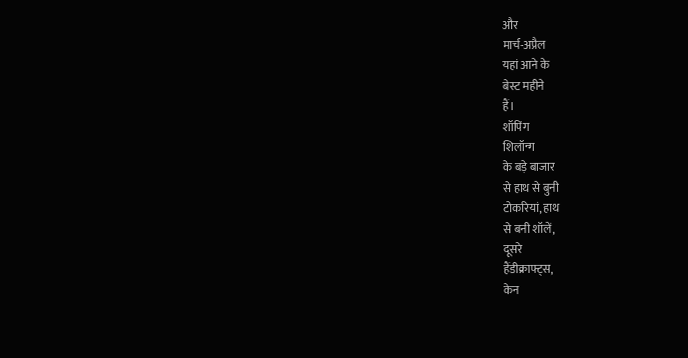और
मार्च-अप्रैल
यहां आने के
बेस्ट महीने
हैं।
शॉपिंग
शिलॉन्ग
के बड़े बाजार
से हाथ से बुनी
टोकरियां, हाथ
से बनी शॉलें,
दूसरे
हैंडीक्राफ्ट्स,
केन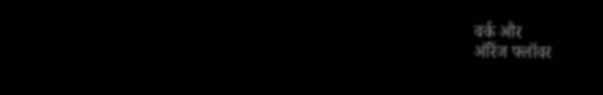वर्क और
ऑरेंज फ्लॉवर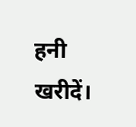हनी खरीदें।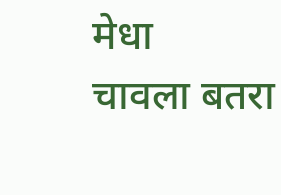मेधा
चावला बतरा